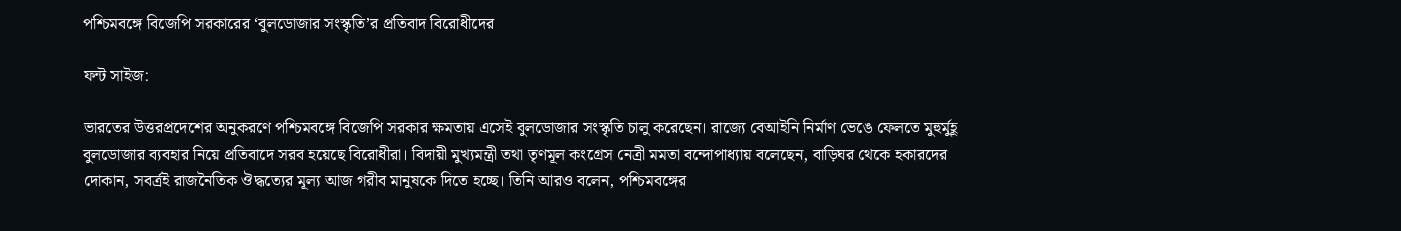পশ্চিমবঙ্গে বিজেপি সরকারের ‘বুলডোজার সংস্কৃতি’র প্রতিবাদ বিরোধীদের

ফন্ট সাইজ:

ভারতের উত্তরপ্রদেশের অনুকরণে পশ্চিমবঙ্গে বিজেপি সরকার ক্ষমতায় এসেই বুলডোজার সংস্কৃতি চালু করেছেন। রাজ্যে বেআইনি নির্মাণ ভেঙে ফেলতে মুহুর্মুহূ বুলডোজার ব্যবহার নিয়ে প্রতিবাদে সরব হয়েছে বিরোধীরা। বিদায়ী মুখ্যমন্ত্রী তথা তৃণমূল কংগ্রেস নেত্রী মমতা বন্দোপাধ্যায় বলেছেন, বাড়িঘর থেকে হকারদের দোকান, সবর্ত্রই রাজনৈতিক ঔদ্ধত্যের মূল্য আজ গরীব মানুষকে দিতে হচ্ছে। তিনি আরও বলেন, পশ্চিমবঙ্গের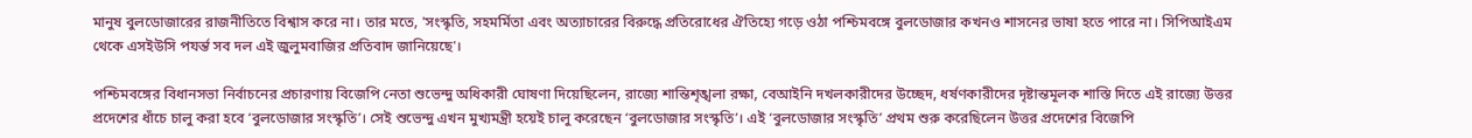মানুষ বুলডোজারের রাজনীতিতে বিশ্বাস করে না। তার মতে, 'সংস্কৃতি, সহমর্মিতা এবং অত্যাচারের বিরুদ্ধে প্রতিরোধের ঐতিহ্যে গড়ে ওঠা পশ্চিমবঙ্গে বুলডোজার কখনও শাসনের ভাষা হতে পারে না। সিপিআইএম থেকে এসইউসি পযর্ন্ত সব দল এই জুলুমবাজির প্রতিবাদ জানিয়েছে'।

পশ্চিমবঙ্গের বিধানসভা নির্বাচনের প্রচারণায় বিজেপি নেতা শুভেন্দু অধিকারী ঘোষণা দিয়েছিলেন, রাজ্যে শান্তিশৃঙ্খলা রক্ষা, বেআইনি দখলকারীদের উচ্ছেদ, ধর্ষণকারীদের দৃষ্টান্তমূলক শাস্তি দিতে এই রাজ্যে উত্তর প্রদেশের ধাঁচে চালু করা হবে ‘বুলডোজার সংস্কৃতি’। সেই শুভেন্দু এখন মুখ্যমন্ত্রী হয়েই চালু করেছেন ‘বুলডোজার সংস্কৃতি’। এই ‘বুলডোজার সংস্কৃতি’ প্রথম শুরু করেছিলেন উত্তর প্রদেশের বিজেপি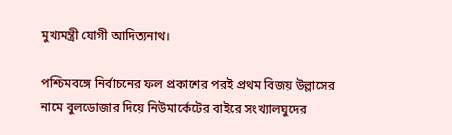মুখ্যমন্ত্রী যোগী আদিত্যনাথ।

পশ্চিমবঙ্গে নির্বাচনের ফল প্রকাশের পরই প্রথম বিজয় উল্লাসের নামে বুলডোজার দিয়ে নিউমার্কেটের বাইরে সংখ্যালঘুদের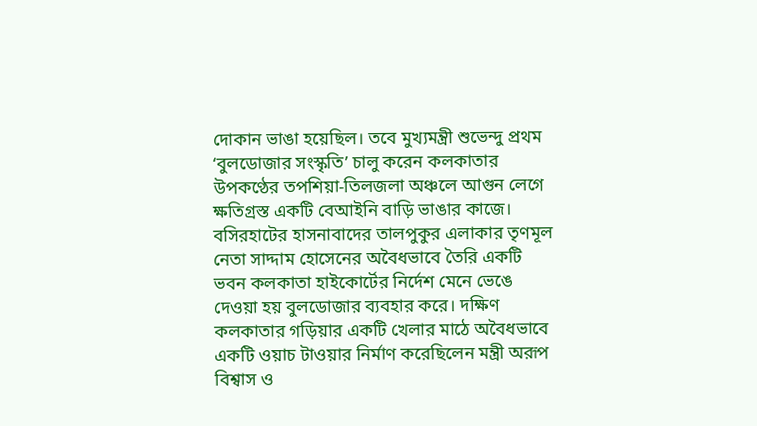দোকান ভাঙা হয়েছিল। তবে মুখ্যমন্ত্রী শুভেন্দু প্রথম ‘বুলডোজার সংস্কৃতি’ চালু করেন কলকাতার উপকণ্ঠের তপশিয়া-তিলজলা অঞ্চলে আগুন লেগে ক্ষতিগ্রস্ত একটি বেআইনি বাড়ি ভাঙার কাজে। বসিরহাটের হাসনাবাদের তালপুকুর এলাকার তৃণমূল নেতা সাদ্দাম হোসেনের অবৈধভাবে তৈরি একটি ভবন কলকাতা হাইকোর্টের নির্দেশ মেনে ভেঙে দেওয়া হয় বুলডোজার ব্যবহার করে। দক্ষিণ কলকাতার গড়িয়ার একটি খেলার মাঠে অবৈধভাবে একটি ওয়াচ টাওয়ার নির্মাণ করেছিলেন মন্ত্রী অরূপ বিশ্বাস ও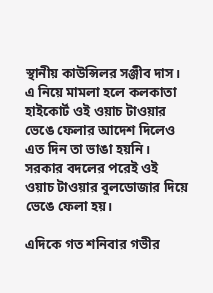স্থানীয় কাউন্সিলর সঞ্জীব দাস। এ নিয়ে মামলা হলে কলকাতা হাইকোর্ট ওই ওয়াচ টাওয়ার ভেঙে ফেলার আদেশ দিলেও এত দিন তা ভাঙা হয়নি। সরকার বদলের পরেই ওই ওয়াচ টাওয়ার বুলডোজার দিয়ে ভেঙে ফেলা হয়।

এদিকে গত শনিবার গভীর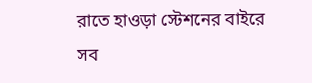রাতে হাওড়া স্টেশনের বাইরে সব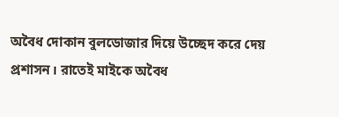অবৈধ দোকান বুলডোজার দিয়ে উচ্ছেদ করে দেয় প্রশাসন। রাতেই মাইকে অবৈধ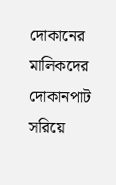দোকানের মালিকদের দোকানপাট সরিয়ে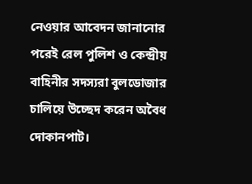নেওয়ার আবেদন জানানোর পরেই রেল পুলিশ ও কেন্দ্রীয় বাহিনীর সদস্যরা বুলডোজার চালিয়ে উচ্ছেদ করেন অবৈধ দোকানপাট।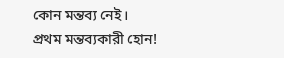কোন মন্তব্য নেই। প্রথম মন্তব্যকারী হোন!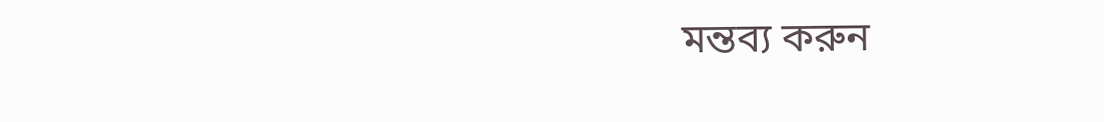মন্তব্য করুন